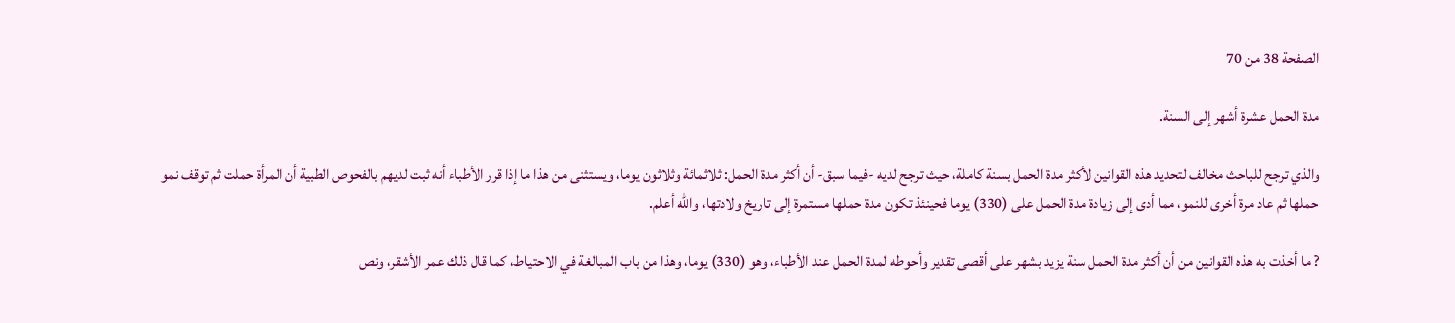الصفحة 38 من 70

مدة الحمل عشرة أشهر إلى السنة.

والذي ترجح للباحث مخالف لتحديد هذه القوانين لأكثر مدة الحمل بسنة كاملة، حيث ترجح لديه -فيما سبق- أن أكثر مدة الحمل: ثلاثمائة وثلاثون يوما، ويستثنى من هذا ما إذا قرر الأطباء أنه ثبت لديهم بالفحوص الطبية أن المرأة حملت ثم توقف نمو حملها ثم عاد مرة أخرى للنمو، مما أدى إلى زيادة مدة الحمل على (330) يوما فحينئذ تكون مدة حملها مستمرة إلى تاريخ ولادتها، والله أعلم.

? ما أخذت به هذه القوانين من أن أكثر مدة الحمل سنة يزيد بشهر على أقصى تقدير وأحوطه لمدة الحمل عند الأطباء، وهو (330) يوما، وهذا من باب المبالغة في الاحتياط، كما قال ذلك عمر الأشقر، ونص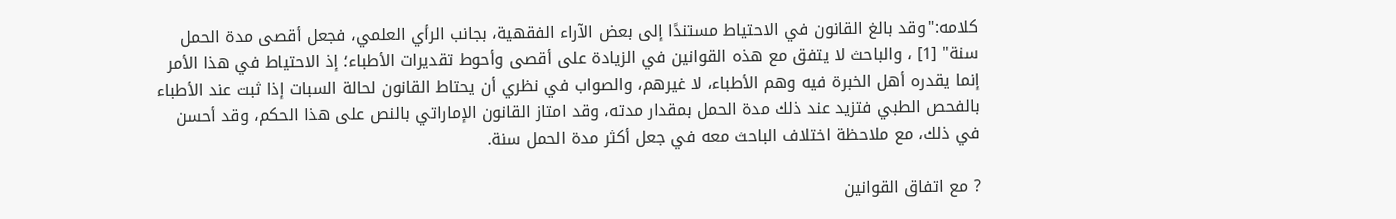كلامه:"وقد بالغ القانون في الاحتياط مستندًا إلى بعض الآراء الفقهية، بجانب الرأي العلمي، فجعل أقصى مدة الحمل سنة" [1] ، والباحث لا يتفق مع هذه القوانين في الزيادة على أقصى وأحوط تقديرات الأطباء؛ إذ الاحتياط في هذا الأمر إنما يقدره أهل الخبرة فيه وهم الأطباء، لا غيرهم، والصواب في نظري أن يحتاط القانون لحالة السبات إذا ثبت عند الأطباء بالفحص الطبي فتزيد عند ذلك مدة الحمل بمقدار مدته، وقد امتاز القانون الإماراتي بالنص على هذا الحكم، وقد أحسن في ذلك، مع ملاحظة اختلاف الباحث معه في جعل أكثر مدة الحمل سنة.

? مع اتفاق القوانين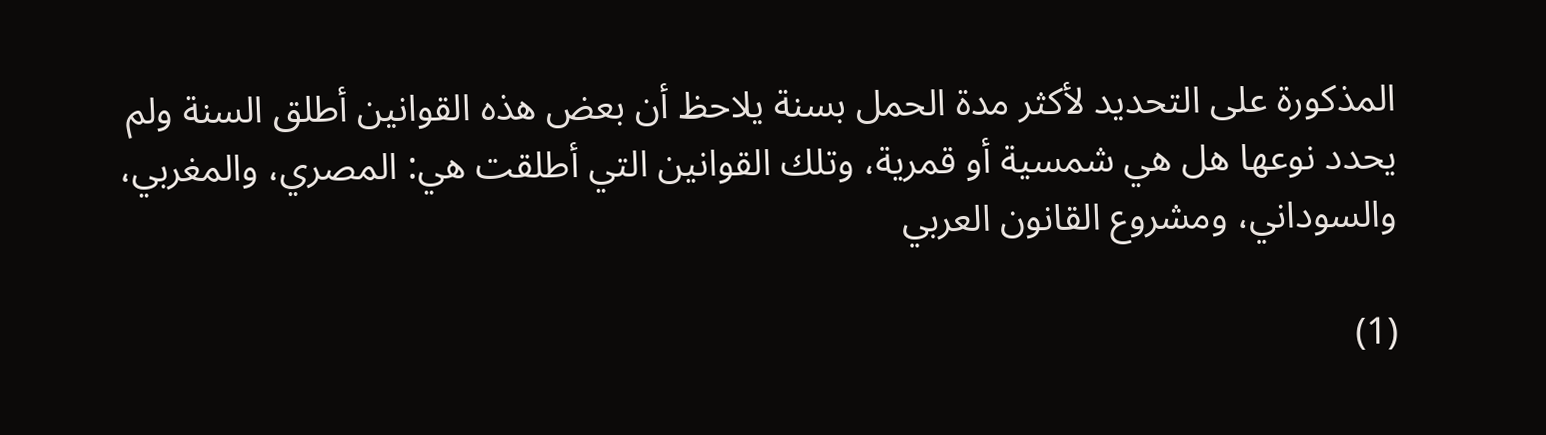المذكورة على التحديد لأكثر مدة الحمل بسنة يلاحظ أن بعض هذه القوانين أطلق السنة ولم يحدد نوعها هل هي شمسية أو قمرية، وتلك القوانين التي أطلقت هي: المصري، والمغربي، والسوداني، ومشروع القانون العربي

(1)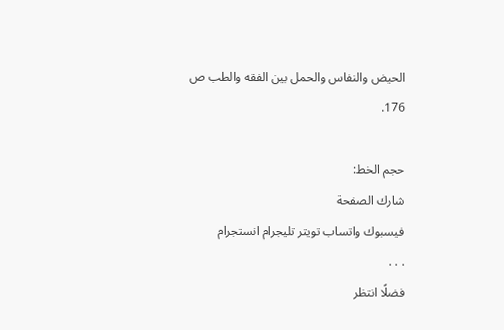الحيض والنفاس والحمل بين الفقه والطب ص 176.

حجم الخط:
شارك الصفحة
فيسبوك واتساب تويتر تليجرام انستجرام
. . .
فضلًا انتظر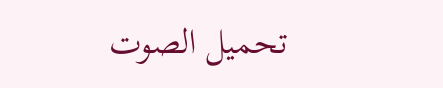تحميل الصوت